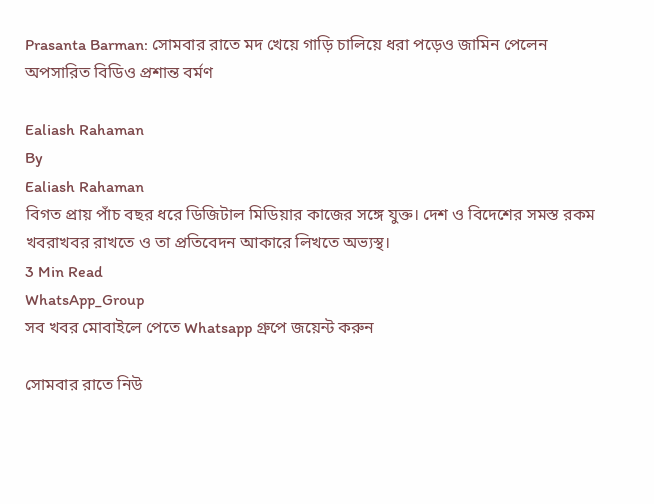Prasanta Barman: সোমবার রাতে মদ খেয়ে গাড়ি চালিয়ে ধরা পড়েও জামিন পেলেন অপসারিত বিডিও প্রশান্ত বর্মণ

Ealiash Rahaman
By
Ealiash Rahaman
বিগত প্রায় পাঁচ বছর ধরে ডিজিটাল মিডিয়ার কাজের সঙ্গে যুক্ত। দেশ ও বিদেশের সমস্ত রকম খবরাখবর রাখতে ও তা প্রতিবেদন আকারে লিখতে অভ্যস্থ।
3 Min Read
WhatsApp_Group
সব খবর মোবাইলে পেতে Whatsapp গ্রুপে জয়েন্ট করুন

সোমবার রাতে নিউ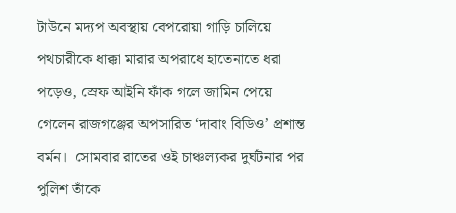টাউনে মদ্যপ অবস্থায় বেপরোয়া গাড়ি চালিয়ে পথচারীকে ধাক্কা মারার অপরাধে হাতেনাতে ধরা পড়েও, স্রেফ আইনি ফাঁক গলে জামিন পেয়ে গেলেন রাজগঞ্জের অপসারিত ‘দাবাং বিডিও’ প্রশান্ত বর্মন।  সোমবার রাতের ওই চাঞ্চল্যকর দুর্ঘটনার পর পুলিশ তাঁকে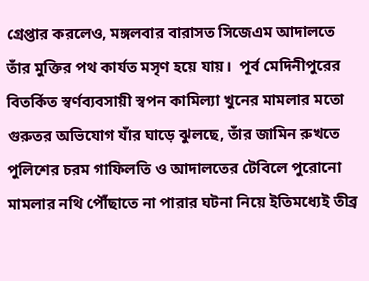গ্রেপ্তার করলেও, মঙ্গলবার বারাসত সিজেএম আদালতে তাঁর মুক্তির পথ কার্যত মসৃণ হয়ে যায়।  পূর্ব মেদিনীপুরের বিতর্কিত স্বর্ণব্যবসায়ী স্বপন কামিল্যা খুনের মামলার মতো গুরুতর অভিযোগ যাঁর ঘাড়ে ঝুলছে, তাঁর জামিন রুখতে পুলিশের চরম গাফিলতি ও আদালতের টেবিলে পুরোনো মামলার নথি পৌঁছাতে না পারার ঘটনা নিয়ে ইতিমধ্যেই তীব্র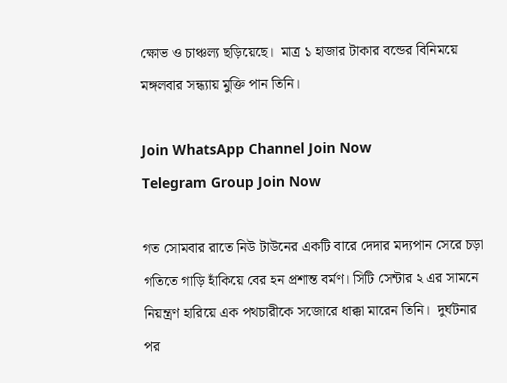ক্ষোভ ও চাঞ্চল্য ছড়িয়েছে।  মাত্র ১ হাজার টাকার বন্ডের বিনিময়ে মঙ্গলবার সন্ধ্যায় মুক্তি পান তিনি।

Join WhatsApp Channel Join Now
Telegram Group Join Now

গত সোমবার রাতে নিউ টাউনের একটি বারে দেদার মদ্যপান সেরে চড়া গতিতে গাড়ি হাঁকিয়ে বের হন প্রশান্ত বর্মণ। সিটি সেন্টার ২ এর সামনে নিয়ন্ত্রণ হারিয়ে এক পথচারীকে সজোরে ধাক্কা মারেন তিনি।  দুর্ঘটনার পর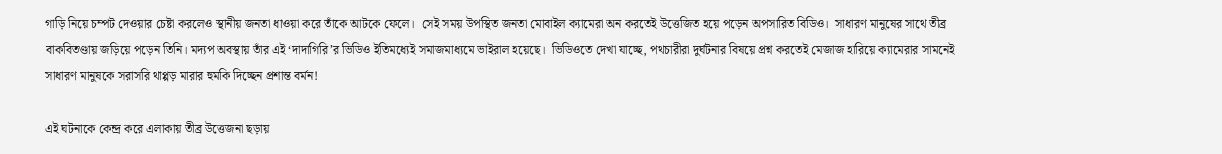গাড়ি নিয়ে চম্পট দেওয়ার চেষ্টা করলেও স্থানীয় জনতা ধাওয়া করে তাঁকে আটকে ফেলে।  সেই সময় উপস্থিত জনতা মোবাইল ক্যামেরা অন করতেই উত্তেজিত হয়ে পড়েন অপসারিত বিডিও।  সাধারণ মানুষের সাথে তীব্র বাকবিতণ্ডায় জড়িয়ে পড়েন তিনি। মদ্যপ অবস্থায় তাঁর এই ‘দাদাগিরি’র ভিডিও ইতিমধ্যেই সমাজমাধ্যমে ভাইরাল হয়েছে।  ভিডিওতে দেখা যাচ্ছে, পথচারীরা দুর্ঘটনার বিষয়ে প্রশ্ন করতেই মেজাজ হারিয়ে ক্যামেরার সামনেই সাধারণ মানুষকে সরাসরি থাপ্পড় মারার হুমকি দিচ্ছেন প্রশান্ত বর্মন!

এই ঘটনাকে কেন্দ্র করে এলাকায় তীব্র উত্তেজনা ছড়ায়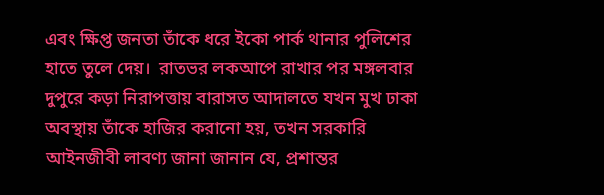এবং ক্ষিপ্ত জনতা তাঁকে ধরে ইকো পার্ক থানার পুলিশের হাতে তুলে দেয়।  রাতভর লকআপে রাখার পর মঙ্গলবার দুপুরে কড়া নিরাপত্তায় বারাসত আদালতে যখন মুখ ঢাকা অবস্থায় তাঁকে হাজির করানো হয়, তখন সরকারি আইনজীবী লাবণ্য জানা জানান যে, প্রশান্তর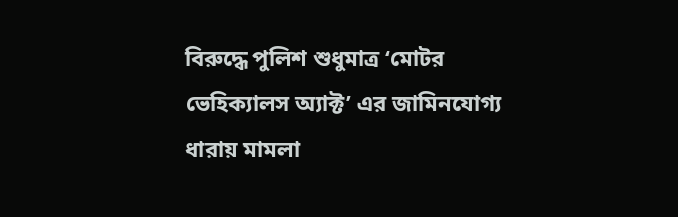বিরুদ্ধে পুলিশ শুধুমাত্র ‘মোটর ভেহিক্যালস অ্যাক্ট’ এর জামিনযোগ্য ধারায় মামলা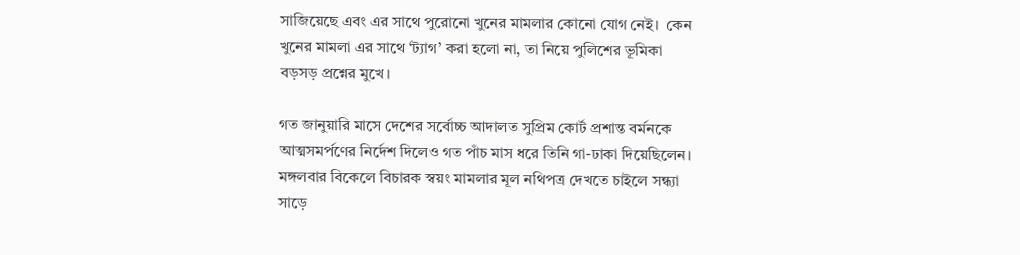সাজিয়েছে এবং এর সাথে পুরোনো খুনের মামলার কোনো যোগ নেই।  কেন খুনের মামলা এর সাথে ‘ট্যাগ’ করা হলো না, তা নিয়ে পুলিশের ভূমিকা বড়সড় প্রশ্নের মুখে।

গত জানুয়ারি মাসে দেশের সর্বোচ্চ আদালত সুপ্রিম কোর্ট প্রশান্ত বর্মনকে আত্মসমর্পণের নির্দেশ দিলেও গত পাঁচ মাস ধরে তিনি গা-ঢাকা দিয়েছিলেন।  মঙ্গলবার বিকেলে বিচারক স্বয়ং মামলার মূল নথিপত্র দেখতে চাইলে সন্ধ্যা সাড়ে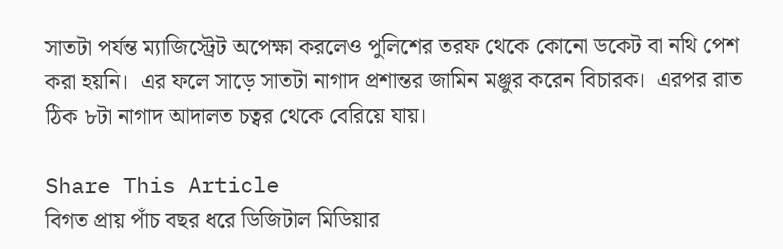সাতটা পর্যন্ত ম্যাজিস্ট্রেট অপেক্ষা করলেও পুলিশের তরফ থেকে কোনো ডকেট বা নথি পেশ করা হয়নি।  এর ফলে সাড়ে সাতটা নাগাদ প্রশান্তর জামিন মঞ্জুর করেন বিচারক।  এরপর রাত ঠিক ৮টা নাগাদ আদালত চত্বর থেকে বেরিয়ে যায়।

Share This Article
বিগত প্রায় পাঁচ বছর ধরে ডিজিটাল মিডিয়ার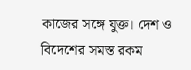কাজের সঙ্গে যুক্ত। দেশ ও বিদেশের সমস্ত রকম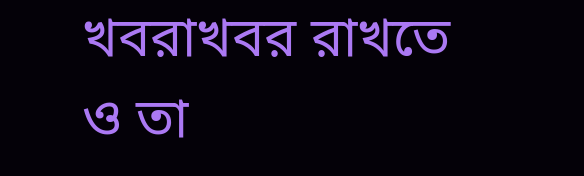খবরাখবর রাখতে ও তা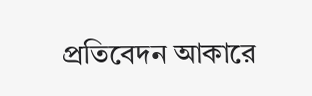প্রতিবেদন আকারে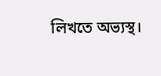লিখতে অভ্যস্থ।